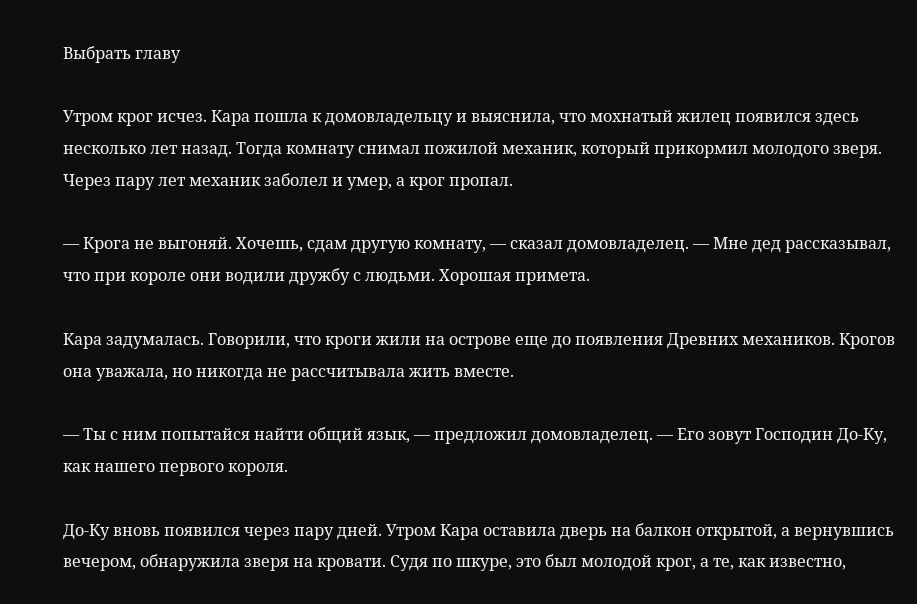Выбрать главу

Утром крог исчез. Кара пошла к домовладельцу и выяснила, что мохнатый жилец появился здесь несколько лет назад. Тогда комнату снимал пожилой механик, который прикормил молодого зверя. Через пару лет механик заболел и умер, а крог пропал.

— Крога не выгоняй. Хочешь, сдам другую комнату, — сказал домовладелец. — Мне дед рассказывал, что при короле они водили дружбу с людьми. Хорошая примета.

Кара задумалась. Говорили, что кроги жили на острове еще до появления Древних механиков. Крогов она уважала, но никогда не рассчитывала жить вместе.

— Ты с ним попытайся найти общий язык, — предложил домовладелец. — Его зовут Господин До-Ку, как нашего первого короля.

До-Ку вновь появился через пару дней. Утром Кара оставила дверь на балкон открытой, а вернувшись вечером, обнаружила зверя на кровати. Судя по шкуре, это был молодой крог, а те, как известно,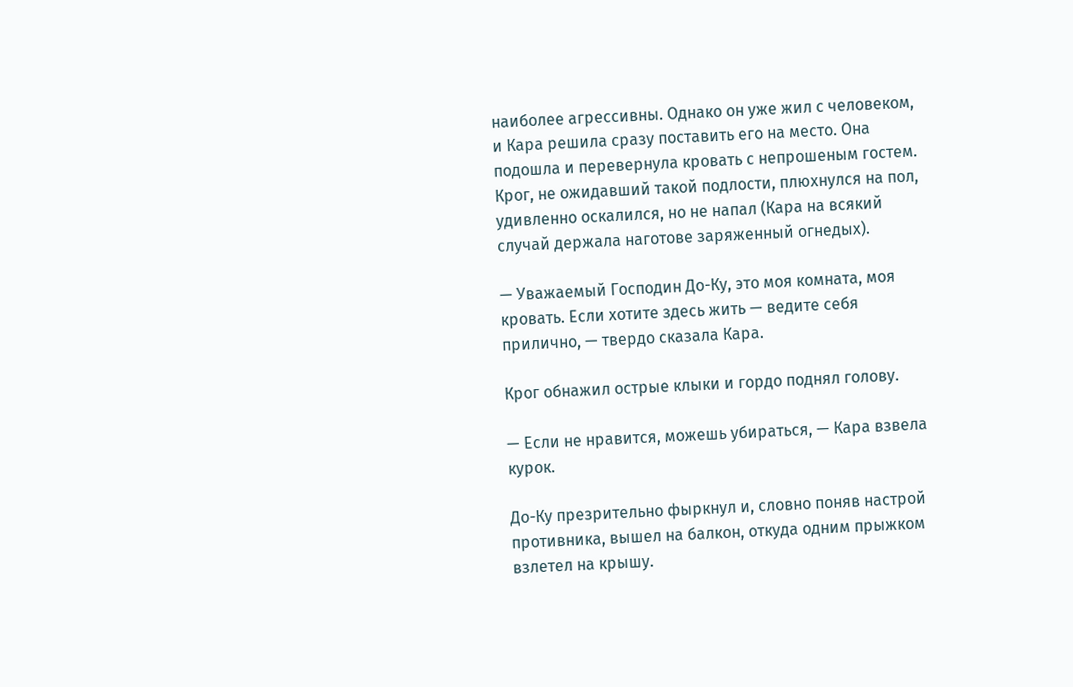наиболее агрессивны. Однако он уже жил с человеком, и Кара решила сразу поставить его на место. Она подошла и перевернула кровать с непрошеным гостем. Крог, не ожидавший такой подлости, плюхнулся на пол, удивленно оскалился, но не напал (Кара на всякий случай держала наготове заряженный огнедых).

— Уважаемый Господин До-Ку, это моя комната, моя кровать. Если хотите здесь жить — ведите себя прилично, — твердо сказала Кара.

Крог обнажил острые клыки и гордо поднял голову.

— Если не нравится, можешь убираться, — Кара взвела курок.

До-Ку презрительно фыркнул и, словно поняв настрой противника, вышел на балкон, откуда одним прыжком взлетел на крышу.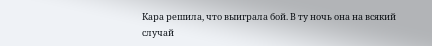Кара решила, что выиграла бой. В ту ночь она на всякий случай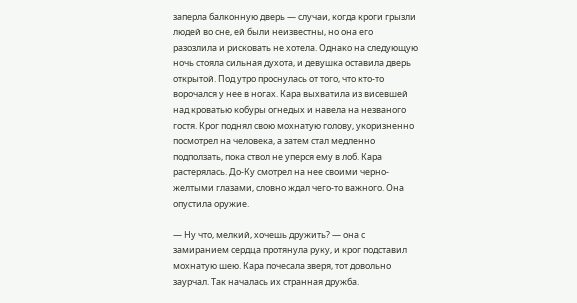заперла балконную дверь — случаи, когда кроги грызли людей во сне, ей были неизвестны, но она его разозлила и рисковать не хотела. Однако на следующую ночь стояла сильная духота, и девушка оставила дверь открытой. Под утро проснулась от того, что кто-то ворочался у нее в ногах. Кара выхватила из висевшей над кроватью кобуры огнедых и навела на незваного гостя. Крог поднял свою мохнатую голову, укоризненно посмотрел на человека, а затем стал медленно подползать, пока ствол не уперся ему в лоб. Кара растерялась. До-Ку смотрел на нее своими черно-желтыми глазами, словно ждал чего-то важного. Она опустила оружие.

— Ну что, мелкий, хочешь дружить? — она с замиранием сердца протянула руку, и крог подставил мохнатую шею. Кара почесала зверя, тот довольно заурчал. Так началась их странная дружба.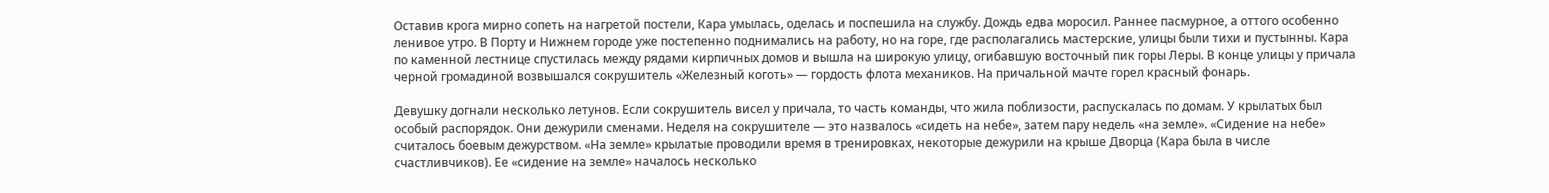Оставив крога мирно сопеть на нагретой постели, Кара умылась, оделась и поспешила на службу. Дождь едва моросил. Раннее пасмурное, а оттого особенно ленивое утро. В Порту и Нижнем городе уже постепенно поднимались на работу, но на горе, где располагались мастерские, улицы были тихи и пустынны. Кара по каменной лестнице спустилась между рядами кирпичных домов и вышла на широкую улицу, огибавшую восточный пик горы Леры. В конце улицы у причала черной громадиной возвышался сокрушитель «Железный коготь» — гордость флота механиков. На причальной мачте горел красный фонарь.

Девушку догнали несколько летунов. Если сокрушитель висел у причала, то часть команды, что жила поблизости, распускалась по домам. У крылатых был особый распорядок. Они дежурили сменами. Неделя на сокрушителе — это назвалось «сидеть на небе», затем пару недель «на земле». «Сидение на небе» считалось боевым дежурством. «На земле» крылатые проводили время в тренировках, некоторые дежурили на крыше Дворца (Кара была в числе счастливчиков). Ее «сидение на земле» началось несколько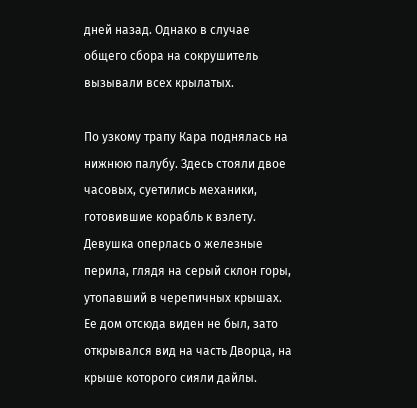дней назад. Однако в случае общего сбора на сокрушитель вызывали всех крылатых.

По узкому трапу Кара поднялась на нижнюю палубу. Здесь стояли двое часовых, суетились механики, готовившие корабль к взлету. Девушка оперлась о железные перила, глядя на серый склон горы, утопавший в черепичных крышах. Ее дом отсюда виден не был, зато открывался вид на часть Дворца, на крыше которого сияли дайлы.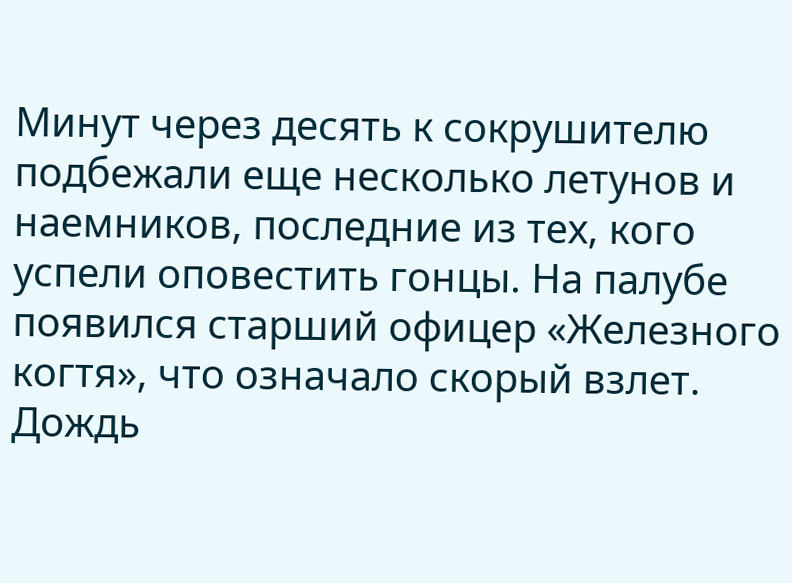Минут через десять к сокрушителю подбежали еще несколько летунов и наемников, последние из тех, кого успели оповестить гонцы. На палубе появился старший офицер «Железного когтя», что означало скорый взлет. Дождь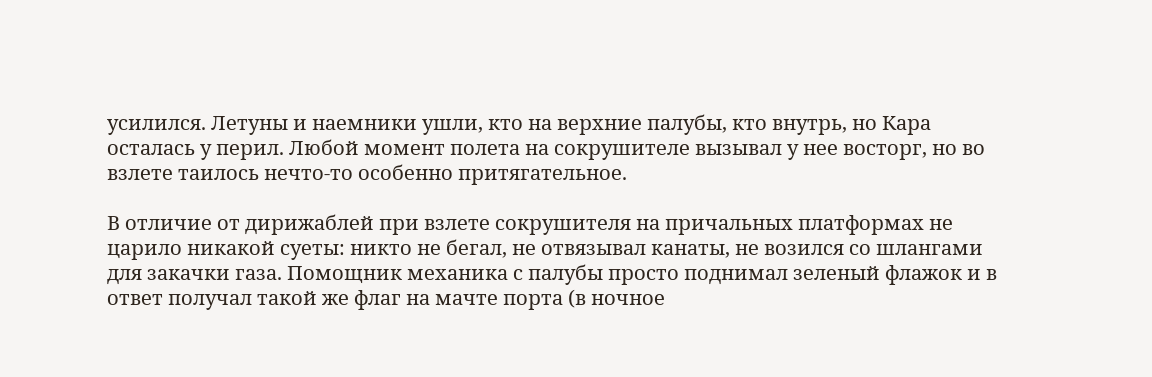усилился. Летуны и наемники ушли, кто на верхние палубы, кто внутрь, но Кара осталась у перил. Любой момент полета на сокрушителе вызывал у нее восторг, но во взлете таилось нечто-то особенно притягательное.

В отличие от дирижаблей при взлете сокрушителя на причальных платформах не царило никакой суеты: никто не бегал, не отвязывал канаты, не возился со шлангами для закачки газа. Помощник механика с палубы просто поднимал зеленый флажок и в ответ получал такой же флаг на мачте порта (в ночное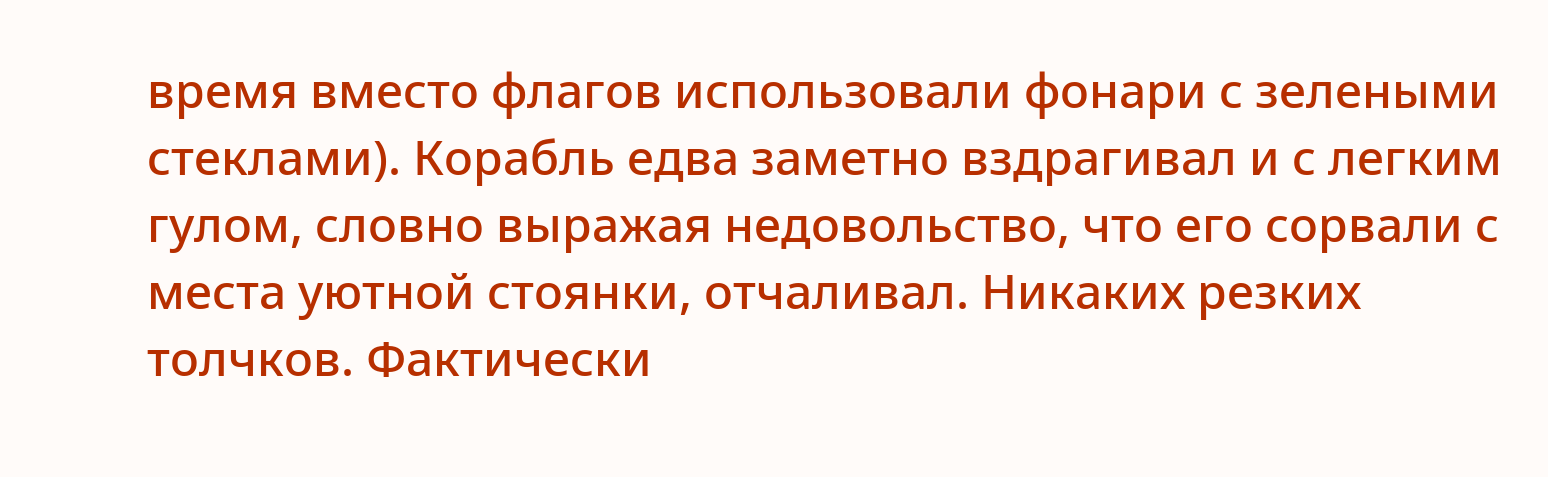время вместо флагов использовали фонари с зелеными стеклами). Корабль едва заметно вздрагивал и с легким гулом, словно выражая недовольство, что его сорвали с места уютной стоянки, отчаливал. Никаких резких толчков. Фактически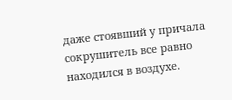даже стоявший у причала сокрушитель все равно находился в воздухе.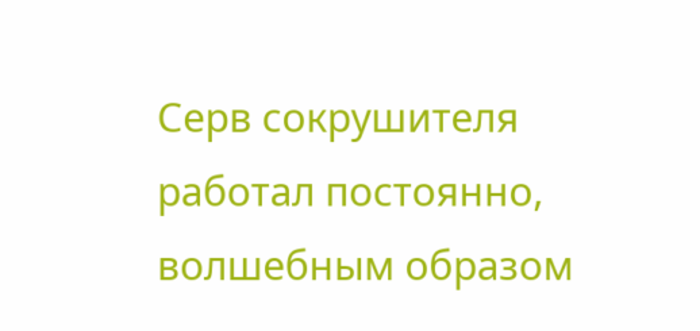Серв сокрушителя работал постоянно, волшебным образом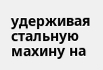удерживая стальную махину на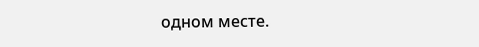одном месте.